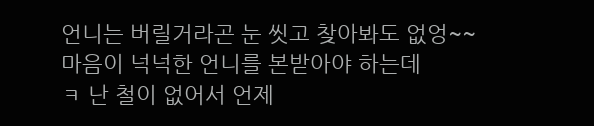언니는 버릴거라곤 눈 씻고 찾아봐도 없엉~~
마음이 넉넉한 언니를 본받아야 하는데
ㅋ 난 철이 없어서 언제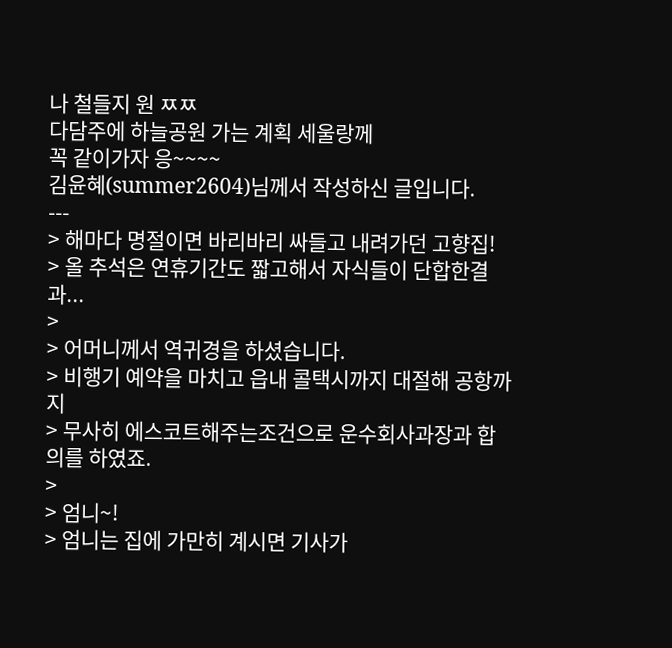나 철들지 원 ㅉㅉ
다담주에 하늘공원 가는 계획 세울랑께
꼭 같이가자 응~~~~
김윤혜(summer2604)님께서 작성하신 글입니다.
---
> 해마다 명절이면 바리바리 싸들고 내려가던 고향집!
> 올 추석은 연휴기간도 짧고해서 자식들이 단합한결과...
>
> 어머니께서 역귀경을 하셨습니다.
> 비행기 예약을 마치고 읍내 콜택시까지 대절해 공항까지
> 무사히 에스코트해주는조건으로 운수회사과장과 합의를 하였죠.
>
> 엄니~!
> 엄니는 집에 가만히 계시면 기사가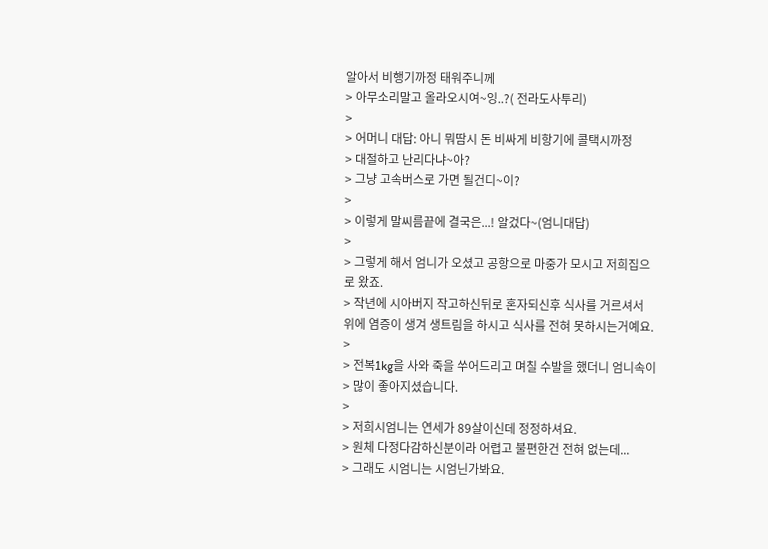알아서 비행기까정 태워주니께
> 아무소리말고 올라오시여~잉..?( 전라도사투리)
>
> 어머니 대답: 아니 뭐땀시 돈 비싸게 비항기에 콜택시까정
> 대절하고 난리다냐~아?
> 그냥 고속버스로 가면 될건디~이?
>
> 이렇게 말씨름끝에 결국은...! 알겄다~(엄니대답)
>
> 그렇게 해서 엄니가 오셨고 공항으로 마중가 모시고 저희집으로 왔죠.
> 작년에 시아버지 작고하신뒤로 혼자되신후 식사를 거르셔서 위에 염증이 생겨 생트림을 하시고 식사를 전혀 못하시는거예요.
>
> 전복1kg을 사와 죽을 쑤어드리고 며칠 수발을 했더니 엄니속이
> 많이 좋아지셨습니다.
>
> 저희시엄니는 연세가 89살이신데 정정하셔요.
> 원체 다정다감하신분이라 어렵고 불편한건 전혀 없는데...
> 그래도 시엄니는 시엄닌가봐요.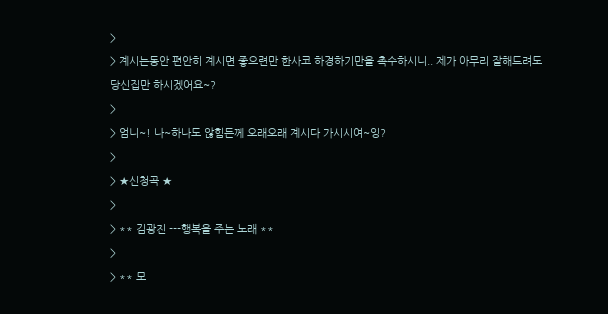>
> 계시는동안 편안히 계시면 좋으련만 한사코 하경하기만을 촉수하시니.. 제가 아무리 잘해드려도 당신집만 하시겠어요~?
>
> 엄니~! 나~하나도 않힘든께 오래오래 계시다 가시시여~잉?
>
> ★신청곡 ★
>
> ** 김광진 ---행복을 주는 노래 **
>
> ** 모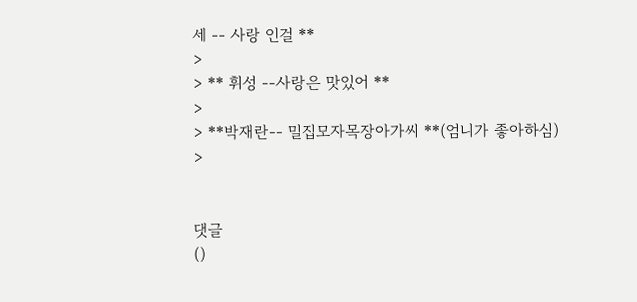세 -- 사랑 인걸 **
>
> ** 휘성 --사랑은 맛있어 **
>
> **박재란-- 밀집모자목장아가씨 **(엄니가 좋아하심)
>


댓글
()